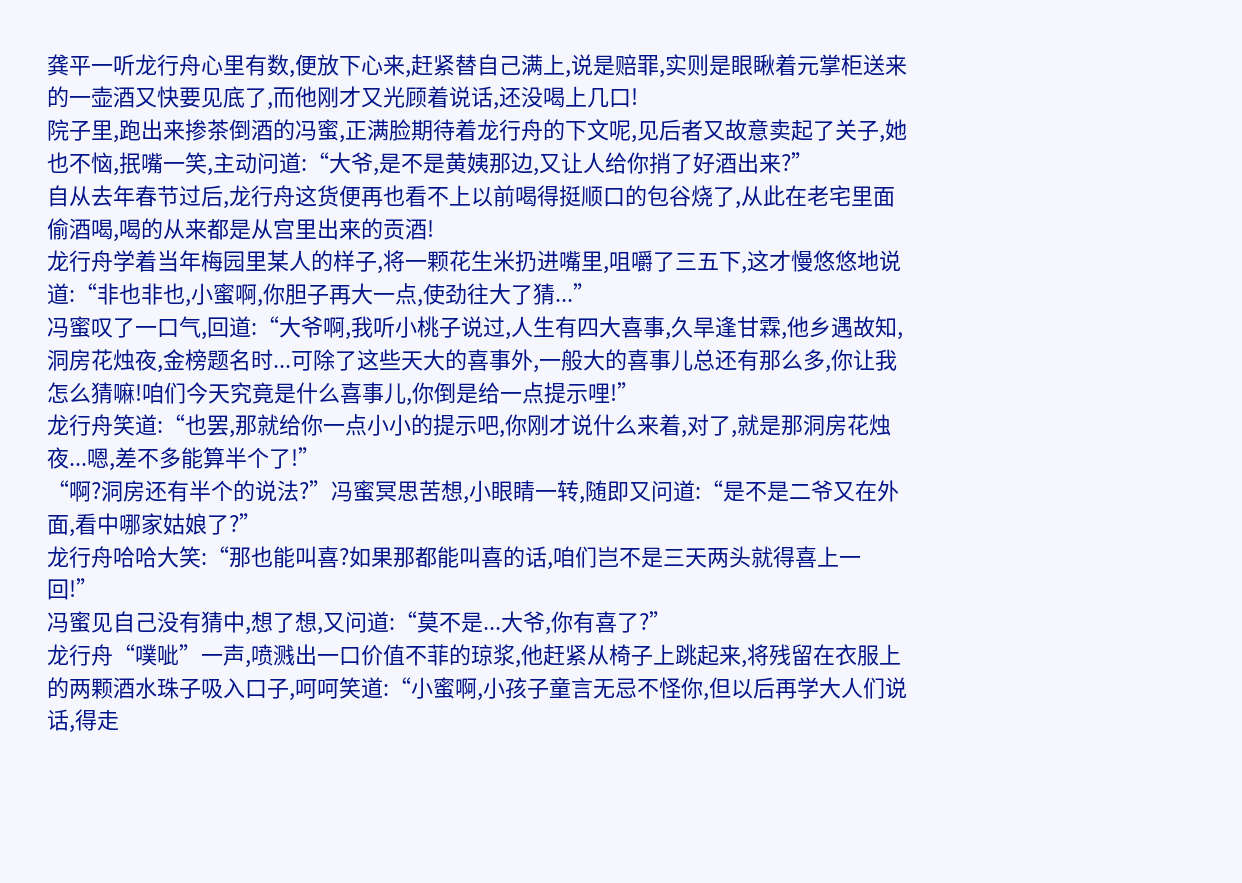龚平一听龙行舟心里有数,便放下心来,赶紧替自己满上,说是赔罪,实则是眼瞅着元掌柜送来的一壶酒又快要见底了,而他刚才又光顾着说话,还没喝上几口!
院子里,跑出来掺茶倒酒的冯蜜,正满脸期待着龙行舟的下文呢,见后者又故意卖起了关子,她也不恼,抿嘴一笑,主动问道:“大爷,是不是黄姨那边,又让人给你捎了好酒出来?”
自从去年春节过后,龙行舟这货便再也看不上以前喝得挺顺口的包谷烧了,从此在老宅里面偷酒喝,喝的从来都是从宫里出来的贡酒!
龙行舟学着当年梅园里某人的样子,将一颗花生米扔进嘴里,咀嚼了三五下,这才慢悠悠地说道:“非也非也,小蜜啊,你胆子再大一点,使劲往大了猜...”
冯蜜叹了一口气,回道:“大爷啊,我听小桃子说过,人生有四大喜事,久旱逢甘霖,他乡遇故知,洞房花烛夜,金榜题名时...可除了这些天大的喜事外,一般大的喜事儿总还有那么多,你让我怎么猜嘛!咱们今天究竟是什么喜事儿,你倒是给一点提示哩!”
龙行舟笑道:“也罢,那就给你一点小小的提示吧,你刚才说什么来着,对了,就是那洞房花烛夜...嗯,差不多能算半个了!”
“啊?洞房还有半个的说法?”冯蜜冥思苦想,小眼睛一转,随即又问道:“是不是二爷又在外面,看中哪家姑娘了?”
龙行舟哈哈大笑:“那也能叫喜?如果那都能叫喜的话,咱们岂不是三天两头就得喜上一回!”
冯蜜见自己没有猜中,想了想,又问道:“莫不是...大爷,你有喜了?”
龙行舟“噗呲”一声,喷溅出一口价值不菲的琼浆,他赶紧从椅子上跳起来,将残留在衣服上的两颗酒水珠子吸入口子,呵呵笑道:“小蜜啊,小孩子童言无忌不怪你,但以后再学大人们说话,得走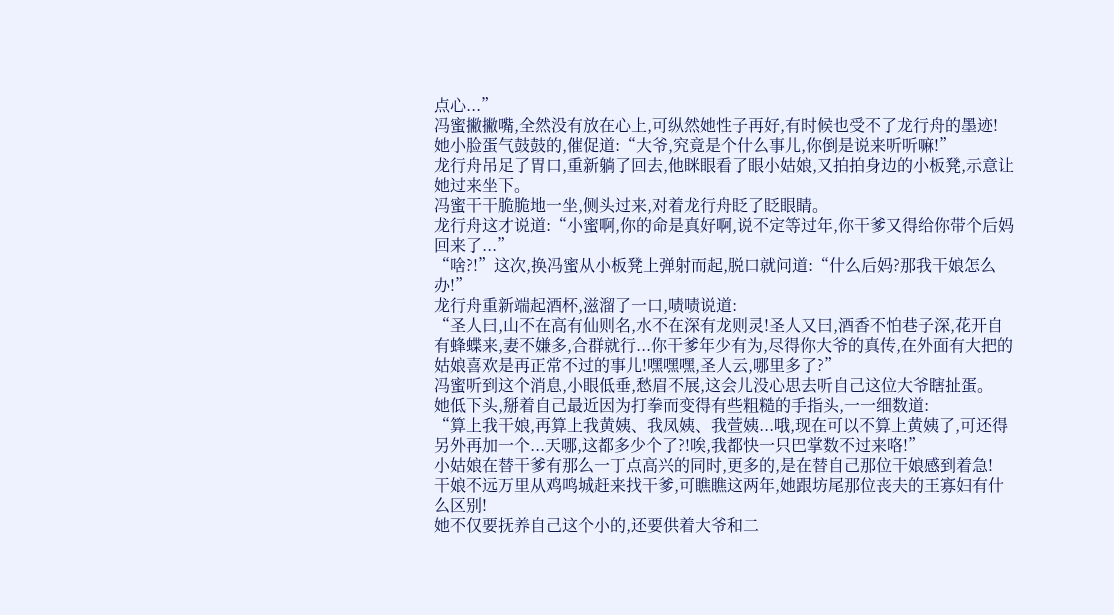点心...”
冯蜜撇撇嘴,全然没有放在心上,可纵然她性子再好,有时候也受不了龙行舟的墨迹!
她小脸蛋气鼓鼓的,催促道:“大爷,究竟是个什么事儿,你倒是说来听听嘛!”
龙行舟吊足了胃口,重新躺了回去,他眯眼看了眼小姑娘,又拍拍身边的小板凳,示意让她过来坐下。
冯蜜干干脆脆地一坐,侧头过来,对着龙行舟眨了眨眼睛。
龙行舟这才说道:“小蜜啊,你的命是真好啊,说不定等过年,你干爹又得给你带个后妈回来了...”
“啥?!”这次,换冯蜜从小板凳上弹射而起,脱口就问道:“什么后妈?那我干娘怎么办!”
龙行舟重新端起酒杯,滋溜了一口,啧啧说道:
“圣人曰,山不在高有仙则名,水不在深有龙则灵!圣人又曰,酒香不怕巷子深,花开自有蜂蝶来,妻不嫌多,合群就行...你干爹年少有为,尽得你大爷的真传,在外面有大把的姑娘喜欢是再正常不过的事儿!嘿嘿嘿,圣人云,哪里多了?”
冯蜜听到这个消息,小眼低垂,愁眉不展,这会儿没心思去听自己这位大爷瞎扯蛋。
她低下头,掰着自己最近因为打拳而变得有些粗糙的手指头,一一细数道:
“算上我干娘,再算上我黄姨、我凤姨、我萱姨...哦,现在可以不算上黄姨了,可还得另外再加一个...天哪,这都多少个了?!唉,我都快一只巴掌数不过来咯!”
小姑娘在替干爹有那么一丁点高兴的同时,更多的,是在替自己那位干娘感到着急!
干娘不远万里从鸡鸣城赶来找干爹,可瞧瞧这两年,她跟坊尾那位丧夫的王寡妇有什么区别!
她不仅要抚养自己这个小的,还要供着大爷和二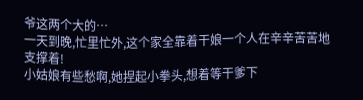爷这两个大的…
一天到晚,忙里忙外,这个家全靠着干娘一个人在辛辛苦苦地支撑着!
小姑娘有些愁啊,她捏起小拳头,想着等干爹下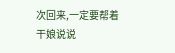次回来,一定要帮着干娘说说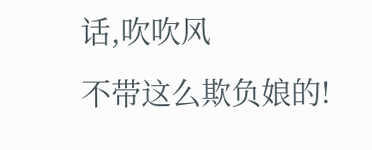话,吹吹风
不带这么欺负娘的!